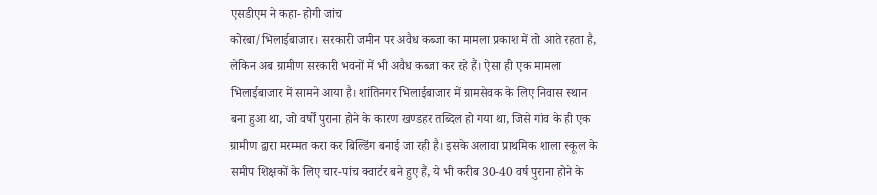एसडीएम ने कहा- होगी जांच
कोरबा/भिलाईबाजार। सरकारी जमीन पर अवैध कब्जा का मामला प्रकाश में तो आते रहता है, लेकिन अब ग्रामीण सरकारी भवनों में भी अवैध कब्जा कर रहे हैं। ऐसा ही एक मामला भिलाईबाजार में सामने आया है। शांतिनगर भिलाईबाजार में ग्रामसेवक के लिए निवास स्थान बना हुआ था, जो वर्षों पुराना होने के कारण खण्डहर तब्दिल हो गया था, जिसे गांव के ही एक ग्रामीण द्वारा मरम्मत करा कर बिल्डिंग बनाई जा रही है। इसके अलावा प्राथमिक शाला स्कूल के समीप शिक्षकों के लिए चार-पांच क्वार्टर बने हुए हैं, ये भी करीब 30-40 वर्ष पुराना होने के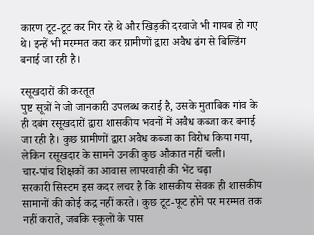कारण टूट-टूट कर गिर रहे थे और खिड़की दरवाजे भी गायब हो गए थे। इन्हें भी मरम्मत करा कर ग्रामीणों द्वारा अवैध ढंग से बिल्डिंग बनाई जा रही है।

रसूखदारों की करतूत
पुष्ट सूत्रों ने जो जानकारी उपलब्ध कराई है, उसके मुताबिक गांव के ही दबंग रसूखदारों द्वारा शासकीय भवनों में अवैध कब्जा कर बनाई जा रही है। कुछ ग्रामीणों द्वारा अवैध कब्जा का विरोध किया गया, लेकिन रसूखदार के सामने उनकी कुछ औकात नहीं चली।
चार-पांच शिक्षकों का आवास लापरवाही की भेंट चढ़ा
सरकारी सिस्टम इस कदर लचर है कि शासकीय सेवक ही शासकीय सामानों की कोई कद्र नहीं करते। कुछ टूट-फूट होने पर मरम्मत तक नहीं कराते, जबकि स्कूलों के पास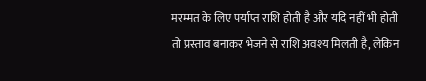मरम्मत के लिए पर्याप्त राशि होती है और यदि नहीं भी होती तो प्रस्ताव बनाकर भेजने से राशि अवश्य मिलती है, लेकिन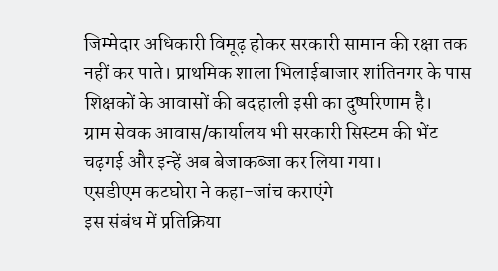जिम्मेदार अधिकारी विमूढ़ होकर सरकारी सामान की रक्षा तक नहीं कर पाते। प्राथमिक शाला भिलाईबाजार शांतिनगर के पास शिक्षकों के आवासों की बदहाली इसी का दुष्परिणाम है।
ग्राम सेवक आवास/कार्यालय भी सरकारी सिस्टम की भेंट चढ़गई और इन्हें अब बेजाकब्जा कर लिया गया।
एसडीएम कटघोरा ने कहा-जांच कराएंगे
इस संबंध में प्रतिक्रिया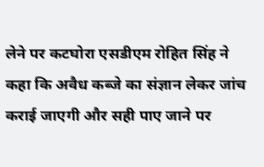लेने पर कटघोरा एसडीएम रोहित सिंह ने कहा कि अवैध कब्जे का संज्ञान लेकर जांच कराई जाएगी और सही पाए जाने पर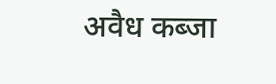अवैध कब्जा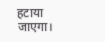हटाया जाएगा।